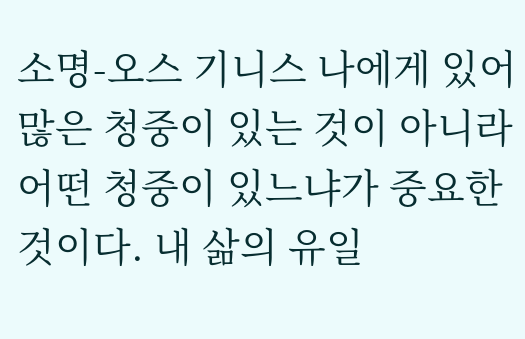소명-오스 기니스 나에게 있어 많은 청중이 있는 것이 아니라 어떤 청중이 있느냐가 중요한 것이다. 내 삶의 유일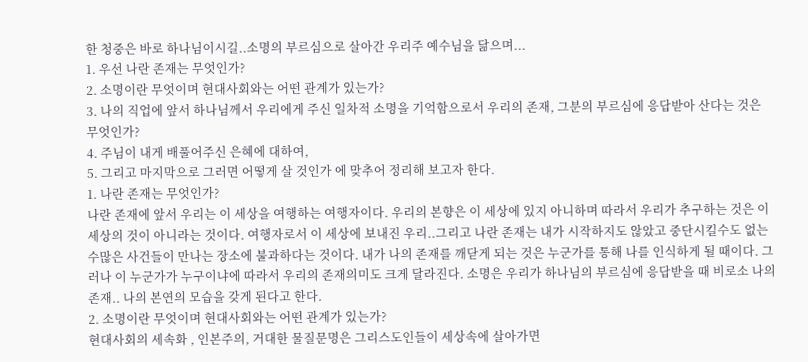한 청중은 바로 하나님이시길..소명의 부르심으로 살아간 우리주 예수님을 닮으며...
1. 우선 나란 존재는 무엇인가?
2. 소명이란 무엇이며 현대사회와는 어떤 관계가 있는가?
3. 나의 직업에 앞서 하나님께서 우리에게 주신 일차적 소명을 기억함으로서 우리의 존재, 그분의 부르심에 응답받아 산다는 것은 무엇인가?
4. 주님이 내게 배풀어주신 은혜에 대하여,
5. 그리고 마지막으로 그러면 어떻게 살 것인가 에 맞추어 정리해 보고자 한다.
1. 나란 존재는 무엇인가?
나란 존재에 앞서 우리는 이 세상을 여행하는 여행자이다. 우리의 본향은 이 세상에 있지 아니하며 따라서 우리가 추구하는 것은 이 세상의 것이 아니라는 것이다. 여행자로서 이 세상에 보내진 우리..그리고 나란 존재는 내가 시작하지도 않았고 중단시킬수도 없는 수많은 사건들이 만나는 장소에 불과하다는 것이다. 내가 나의 존재를 깨닫게 되는 것은 누군가를 통해 나를 인식하게 될 때이다. 그러나 이 누군가가 누구이냐에 따라서 우리의 존재의미도 크게 달라진다. 소명은 우리가 하나님의 부르심에 응답받을 때 비로소 나의 존재.. 나의 본연의 모습을 갖게 된다고 한다.
2. 소명이란 무엇이며 현대사회와는 어떤 관계가 있는가?
현대사회의 세속화 , 인본주의, 거대한 물질문명은 그리스도인들이 세상속에 살아가면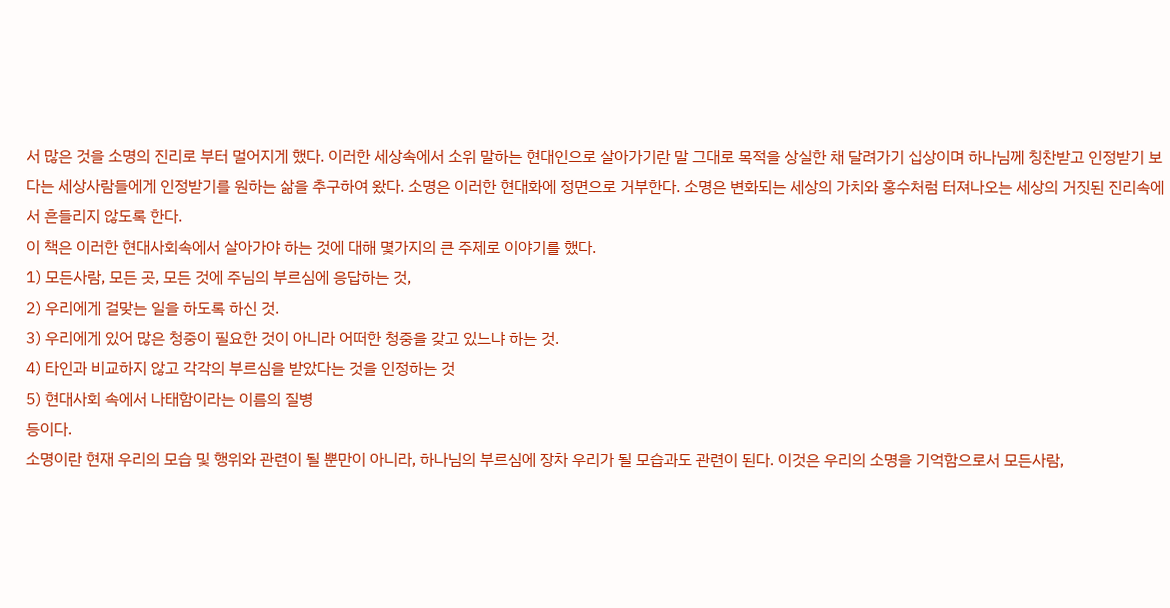서 많은 것을 소명의 진리로 부터 멀어지게 했다. 이러한 세상속에서 소위 말하는 현대인으로 살아가기란 말 그대로 목적을 상실한 채 달려가기 십상이며 하나님께 칭찬받고 인정받기 보다는 세상사람들에게 인정받기를 원하는 삶을 추구하여 왔다. 소명은 이러한 현대화에 정면으로 거부한다. 소명은 변화되는 세상의 가치와 홍수처럼 터져나오는 세상의 거짓된 진리속에서 흔들리지 않도록 한다.
이 책은 이러한 현대사회속에서 살아가야 하는 것에 대해 몇가지의 큰 주제로 이야기를 했다.
1) 모든사람, 모든 곳, 모든 것에 주님의 부르심에 응답하는 것,
2) 우리에게 걸맞는 일을 하도록 하신 것.
3) 우리에게 있어 많은 청중이 필요한 것이 아니라 어떠한 청중을 갖고 있느냐 하는 것.
4) 타인과 비교하지 않고 각각의 부르심을 받았다는 것을 인정하는 것
5) 현대사회 속에서 나태함이라는 이름의 질병
등이다.
소명이란 현재 우리의 모습 및 행위와 관련이 될 뿐만이 아니라, 하나님의 부르심에 장차 우리가 될 모습과도 관련이 된다. 이것은 우리의 소명을 기억함으로서 모든사람,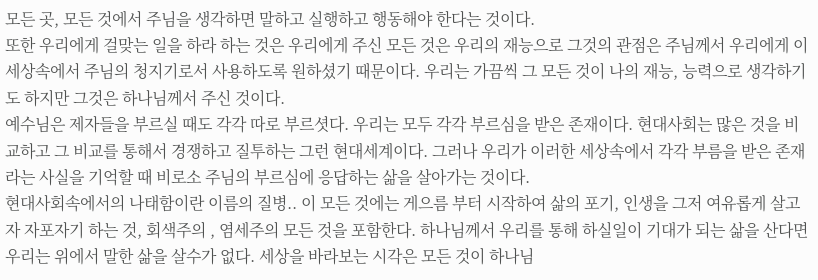모든 곳, 모든 것에서 주님을 생각하면 말하고 실행하고 행동해야 한다는 것이다.
또한 우리에게 걸맞는 일을 하라 하는 것은 우리에게 주신 모든 것은 우리의 재능으로 그것의 관점은 주님께서 우리에게 이 세상속에서 주님의 청지기로서 사용하도록 원하셨기 때문이다. 우리는 가끔씩 그 모든 것이 나의 재능, 능력으로 생각하기도 하지만 그것은 하나님께서 주신 것이다.
예수님은 제자들을 부르실 때도 각각 따로 부르셧다. 우리는 모두 각각 부르심을 받은 존재이다. 현대사회는 많은 것을 비교하고 그 비교를 통해서 경쟁하고 질투하는 그런 현대세계이다. 그러나 우리가 이러한 세상속에서 각각 부름을 받은 존재라는 사실을 기억할 때 비로소 주님의 부르심에 응답하는 삶을 살아가는 것이다.
현대사회속에서의 나태함이란 이름의 질병.. 이 모든 것에는 게으름 부터 시작하여 삶의 포기, 인생을 그저 여유롭게 살고자 자포자기 하는 것, 회색주의 , 염세주의 모든 것을 포함한다. 하나님께서 우리를 통해 하실일이 기대가 되는 삶을 산다면 우리는 위에서 말한 삶을 살수가 없다. 세상을 바라보는 시각은 모든 것이 하나님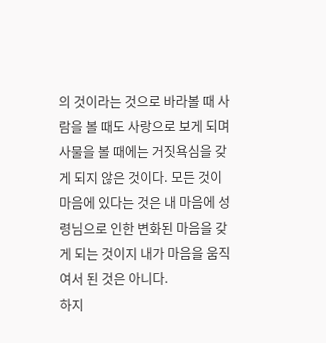의 것이라는 것으로 바라볼 때 사람을 볼 때도 사랑으로 보게 되며 사물을 볼 때에는 거짓욕심을 갖게 되지 않은 것이다. 모든 것이 마음에 있다는 것은 내 마음에 성령님으로 인한 변화된 마음을 갖게 되는 것이지 내가 마음을 움직여서 된 것은 아니다.
하지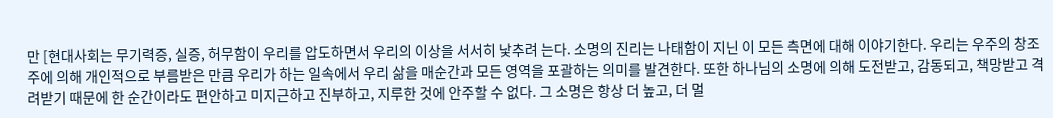만 [현대사회는 무기력증, 실증, 허무함이 우리를 압도하면서 우리의 이상을 서서히 낯추려 는다. 소명의 진리는 나태함이 지닌 이 모든 측면에 대해 이야기한다. 우리는 우주의 창조주에 의해 개인적으로 부름받은 만큼 우리가 하는 일속에서 우리 삶을 매순간과 모든 영역을 포괄하는 의미를 발견한다. 또한 하나님의 소명에 의해 도전받고, 감동되고, 책망받고 격려받기 때문에 한 순간이라도 편안하고 미지근하고 진부하고, 지루한 것에 안주할 수 없다. 그 소명은 항상 더 높고, 더 멀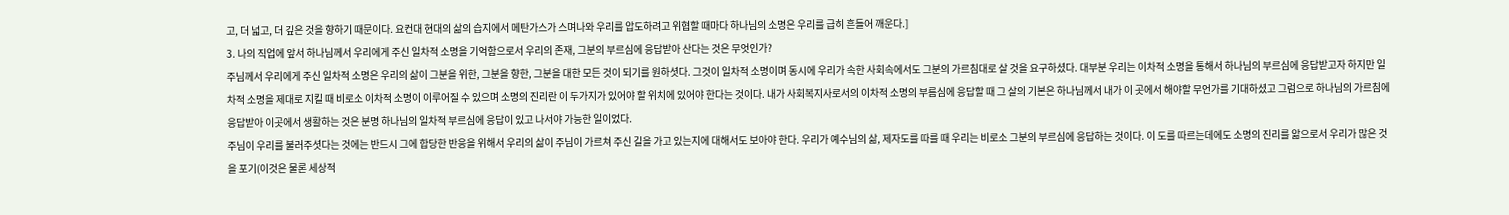고, 더 넓고, 더 깊은 것을 향하기 때문이다. 요컨대 현대의 삶의 습지에서 메탄가스가 스며나와 우리를 압도하려고 위협할 때마다 하나님의 소명은 우리를 급히 흔들어 깨운다.]
3. 나의 직업에 앞서 하나님께서 우리에게 주신 일차적 소명을 기억함으로서 우리의 존재, 그분의 부르심에 응답받아 산다는 것은 무엇인가?
주님께서 우리에게 주신 일차적 소명은 우리의 삶이 그분을 위한, 그분을 향한, 그분을 대한 모든 것이 되기를 원하셧다. 그것이 일차적 소명이며 동시에 우리가 속한 사회속에서도 그분의 가르침대로 살 것을 요구하셨다. 대부분 우리는 이차적 소명을 통해서 하나님의 부르심에 응답받고자 하지만 일차적 소명을 제대로 지킬 때 비로소 이차적 소명이 이루어질 수 있으며 소명의 진리란 이 두가지가 있어야 할 위치에 있어야 한다는 것이다. 내가 사회복지사로서의 이차적 소명의 부름심에 응답할 때 그 살의 기본은 하나님께서 내가 이 곳에서 해야할 무언가를 기대하셨고 그럼으로 하나님의 가르침에 응답받아 이곳에서 생활하는 것은 분명 하나님의 일차적 부르심에 응답이 있고 나서야 가능한 일이었다.
주님이 우리를 불러주셧다는 것에는 반드시 그에 합당한 반응을 위해서 우리의 삶이 주님이 가르쳐 주신 길을 가고 있는지에 대해서도 보아야 한다. 우리가 예수님의 삶, 제자도를 따를 때 우리는 비로소 그분의 부르심에 응답하는 것이다. 이 도를 따르는데에도 소명의 진리를 앎으로서 우리가 많은 것을 포기(이것은 물론 세상적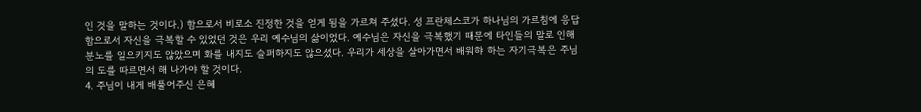인 것을 말하는 것이다.) 함으로서 비로소 진정한 것을 얻게 됨을 가르쳐 주셨다. 성 프란체스코가 하나님의 가르침에 응답함으로서 자신을 극복할 수 있었던 것은 우리 예수님의 삶이었다. 예수님은 자신을 극복했기 때문에 타인들의 말로 인해 분노를 일으키지도 않았으며 화를 내지도 슬퍼하지도 않으셨다. 우리가 세상을 살아가면서 배워햐 하는 자기극복은 주님의 도를 따르면서 해 나가야 할 것이다.
4. 주님이 내게 배풀어주신 은혜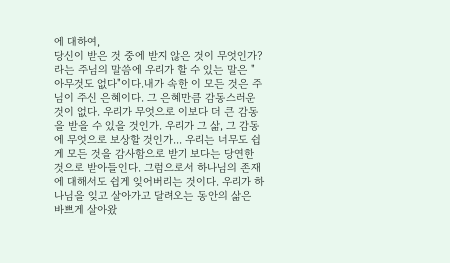에 대하여,
당신이 받은 것 중에 받지 않은 것이 무엇인가? 라는 주님의 말씀에 우리가 할 수 있는 말은 "아무것도 없다"이다.내가 속한 이 모든 것은 주님이 주신 은혜이다. 그 은혜만큼 감동스러운 것이 없다. 우리가 무엇으로 이보다 더 큰 감동을 받을 수 있을 것인가. 우리가 그 삶, 그 감동에 무엇으로 보상할 것인가... 우리는 너무도 쉽게 모든 것을 감사함으로 받기 보다는 당연한 것으로 받아들인다. 그럼으로서 하나님의 존재에 대해서도 쉽게 잊어버리는 것이다. 우리가 하나님을 잊고 살아가고 달려오는 동안의 삶은 바쁘게 살아왔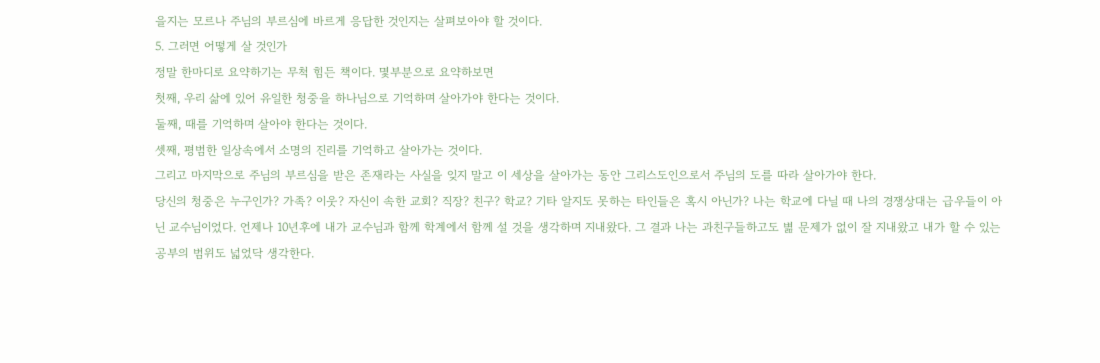을지는 모르나 주님의 부르심에 바르게 응답한 것인지는 살펴보아야 할 것이다.
5. 그러면 어떻게 살 것인가
정말 한마디로 요약하기는 무척 힘든 책이다. 몇부분으로 요약하보면
첫째, 우리 삶에 있어 유일한 청중을 하나님으로 기억하며 살아가야 한다는 것이다.
둘째, 때를 기억하며 살아야 한다는 것이다.
셋째, 평범한 일상속에서 소명의 진리를 기억하고 살아가는 것이다.
그리고 마지막으로 주님의 부르심을 받은 존재라는 사실을 잊지 말고 이 세상을 살아가는 동안 그리스도인으로서 주님의 도를 따라 살아가야 한다.
당신의 청중은 누구인가? 가족? 이웃? 자신이 속한 교회? 직장? 친구? 학교? 기타 알지도 못하는 타인들은 혹시 아닌가? 나는 학교에 다닐 때 나의 경쟁상대는 급우들이 아닌 교수님이었다. 언제나 10년후에 내가 교수님과 함께 학계에서 함께 설 것을 생각하며 지내왔다. 그 결과 나는 과친구들하고도 볆 문제가 없이 잘 지내왔고 내가 할 수 있는 공부의 범위도 넓었닥 생각한다.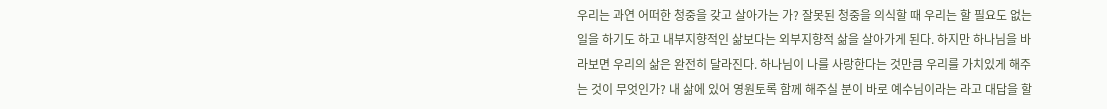우리는 과연 어떠한 청중을 갖고 살아가는 가? 잘못된 청중을 의식할 때 우리는 할 필요도 없는 일을 하기도 하고 내부지향적인 삶보다는 외부지향적 삶을 살아가게 된다. 하지만 하나님을 바라보면 우리의 삶은 완전히 달라진다. 하나님이 나를 사랑한다는 것만큼 우리를 가치있게 해주는 것이 무엇인가? 내 삶에 있어 영원토록 함께 해주실 분이 바로 예수님이라는 라고 대답을 할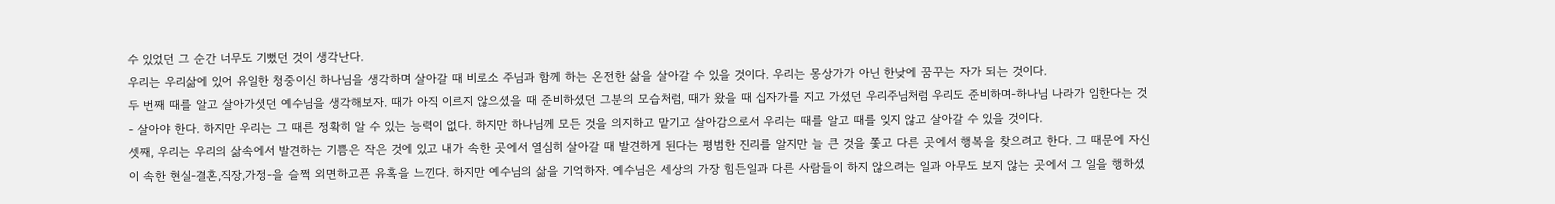수 있었던 그 순간 너무도 기뻤던 것이 생각난다.
우리는 우리삶에 있어 유일한 청중이신 하나님을 생각하며 살아갈 때 비로소 주님과 함께 하는 온전한 삶을 살아갈 수 있을 것이다. 우리는 몽상가가 아닌 한낮에 꿈꾸는 자가 되는 것이다.
두 번째 때를 알고 살아가셧던 예수님을 생각해보자. 때가 아직 이르지 않으셨을 때 준비하셨던 그분의 모습처럼, 때가 왔을 때 십자가를 지고 가셨던 우리주님처럼 우리도 준비하며-하나님 나라가 임한다는 것- 살아야 한다. 하지만 우리는 그 때른 정확히 알 수 있는 능력이 없다. 하지만 하나님께 모든 것을 의지하고 맡기고 살아감으로서 우리는 때를 알고 때를 잊지 않고 살아갈 수 있을 것이다.
셋째, 우리는 우리의 삶속에서 발견하는 기쁨은 작은 것에 있고 내가 속한 곳에서 열심히 살아갈 때 발견하게 된다는 평범한 진리를 알지만 늘 큰 것을 쫓고 다른 곳에서 행복을 찾으려고 한다. 그 때문에 자신이 속한 현실-결혼,직장,가정-을 슬쩍 외면하고픈 유혹을 느낀다. 하지만 예수님의 삶을 기억하자. 예수님은 세상의 가장 힘든일과 다른 사람들이 하지 않으려는 일과 아무도 보지 않는 곳에서 그 일을 행하셨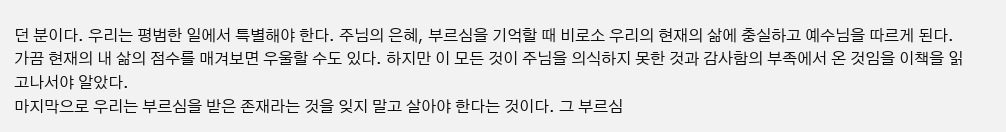던 분이다. 우리는 평범한 일에서 특별해야 한다. 주님의 은혜, 부르심을 기억할 때 비로소 우리의 현재의 삶에 충실하고 예수님을 따르게 된다. 가끔 현재의 내 삶의 점수를 매겨보면 우울할 수도 있다. 하지만 이 모든 것이 주님을 의식하지 못한 것과 감사함의 부족에서 온 것임을 이책을 읽고나서야 알았다.
마지막으로 우리는 부르심을 받은 존재라는 것을 잊지 말고 살아야 한다는 것이다. 그 부르심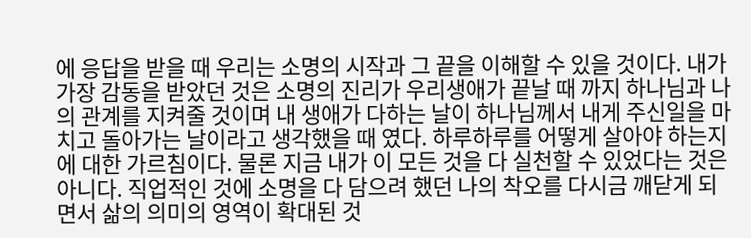에 응답을 받을 때 우리는 소명의 시작과 그 끝을 이해할 수 있을 것이다. 내가 가장 감동을 받았던 것은 소명의 진리가 우리생애가 끝날 때 까지 하나님과 나의 관계를 지켜줄 것이며 내 생애가 다하는 날이 하나님께서 내게 주신일을 마치고 돌아가는 날이라고 생각했을 때 였다. 하루하루를 어떻게 살아야 하는지에 대한 가르침이다. 물론 지금 내가 이 모든 것을 다 실천할 수 있었다는 것은 아니다. 직업적인 것에 소명을 다 담으려 했던 나의 착오를 다시금 깨닫게 되면서 삶의 의미의 영역이 확대된 것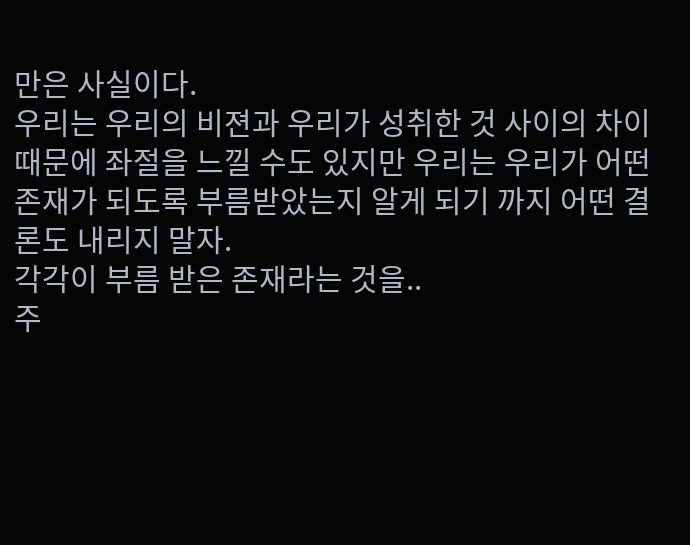만은 사실이다.
우리는 우리의 비젼과 우리가 성취한 것 사이의 차이 때문에 좌절을 느낄 수도 있지만 우리는 우리가 어떤 존재가 되도록 부름받았는지 알게 되기 까지 어떤 결론도 내리지 말자.
각각이 부름 받은 존재라는 것을..
주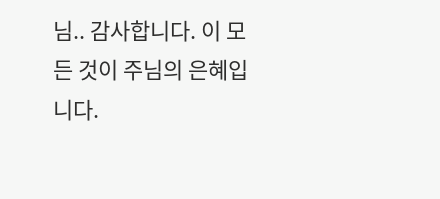님.. 감사합니다. 이 모든 것이 주님의 은혜입니다.